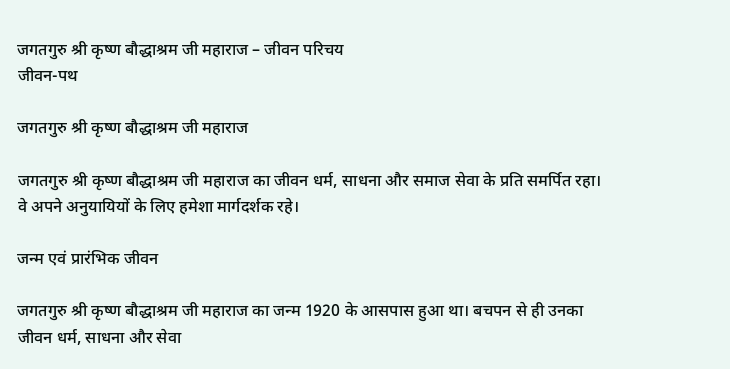जगतगुरु श्री कृष्ण बौद्धाश्रम जी महाराज – जीवन परिचय
जीवन-पथ

जगतगुरु श्री कृष्ण बौद्धाश्रम जी महाराज

जगतगुरु श्री कृष्ण बौद्धाश्रम जी महाराज का जीवन धर्म, साधना और समाज सेवा के प्रति समर्पित रहा। वे अपने अनुयायियों के लिए हमेशा मार्गदर्शक रहे।

जन्म एवं प्रारंभिक जीवन

जगतगुरु श्री कृष्ण बौद्धाश्रम जी महाराज का जन्म 1920 के आसपास हुआ था। बचपन से ही उनका जीवन धर्म, साधना और सेवा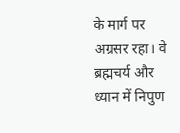के मार्ग पर अग्रसर रहा। वे ब्रह्मचर्य और ध्यान में निपुण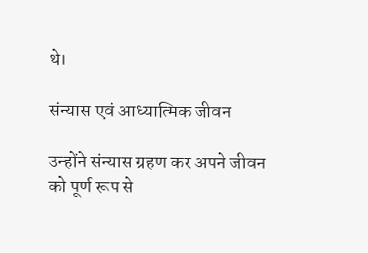थे।

संन्यास एवं आध्यात्मिक जीवन

उन्होंने संन्यास ग्रहण कर अपने जीवन को पूर्ण रूप से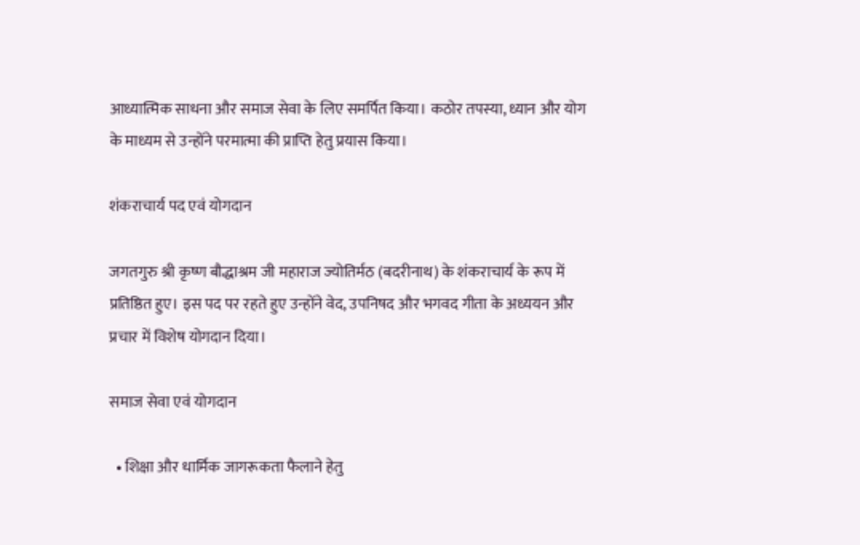आध्यात्मिक साधना और समाज सेवा के लिए समर्पित किया। कठोर तपस्या, ध्यान और योग के माध्यम से उन्होंने परमात्मा की प्राप्ति हेतु प्रयास किया।

शंकराचार्य पद एवं योगदान

जगतगुरु श्री कृष्ण बौद्धाश्रम जी महाराज ज्योतिर्मठ (बदरीनाथ) के शंकराचार्य के रूप में प्रतिष्ठित हुए। इस पद पर रहते हुए उन्होंने वेद, उपनिषद और भगवद गीता के अध्ययन और प्रचार में विशेष योगदान दिया।

समाज सेवा एवं योगदान

  • शिक्षा और धार्मिक जागरूकता फैलाने हेतु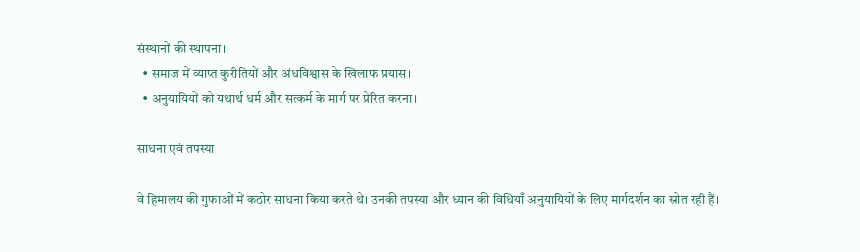संस्थानों की स्थापना।
  • समाज में व्याप्त कुरीतियों और अंधविश्वास के खिलाफ प्रयास।
  • अनुयायियों को यथार्थ धर्म और सत्कर्म के मार्ग पर प्रेरित करना।

साधना एवं तपस्या

वे हिमालय की गुफाओं में कठोर साधना किया करते थे। उनकी तपस्या और ध्यान की विधियाँ अनुयायियों के लिए मार्गदर्शन का स्रोत रही हैं।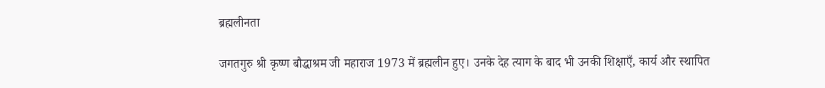ब्रह्मलीनता

जगतगुरु श्री कृष्ण बौद्धाश्रम जी महाराज 1973 में ब्रह्मलीन हुए। उनके देह त्याग के बाद भी उनकी शिक्षाएँ, कार्य और स्थापित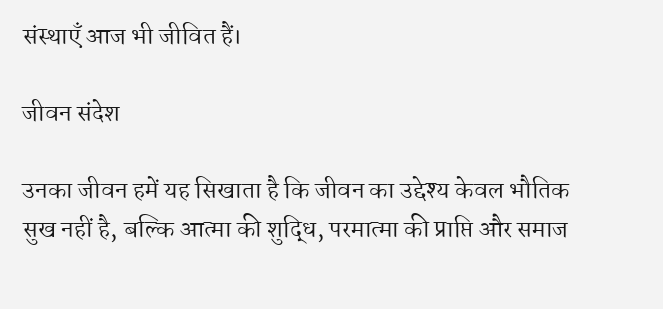संस्थाएँ आज भी जीवित हैं।

जीवन संदेश

उनका जीवन हमें यह सिखाता है कि जीवन का उद्देश्य केवल भौतिक सुख नहीं है, बल्कि आत्मा की शुद्धि, परमात्मा की प्राप्ति और समाज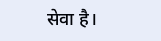सेवा है।